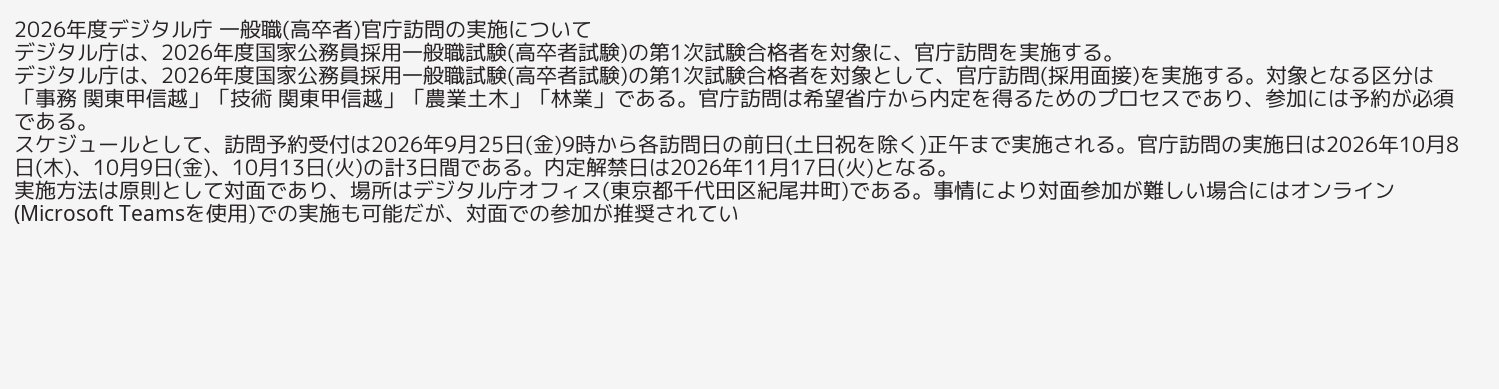2026年度デジタル庁 一般職(高卒者)官庁訪問の実施について
デジタル庁は、2026年度国家公務員採用一般職試験(高卒者試験)の第1次試験合格者を対象に、官庁訪問を実施する。
デジタル庁は、2026年度国家公務員採用一般職試験(高卒者試験)の第1次試験合格者を対象として、官庁訪問(採用面接)を実施する。対象となる区分は「事務 関東甲信越」「技術 関東甲信越」「農業土木」「林業」である。官庁訪問は希望省庁から内定を得るためのプロセスであり、参加には予約が必須である。
スケジュールとして、訪問予約受付は2026年9月25日(金)9時から各訪問日の前日(土日祝を除く)正午まで実施される。官庁訪問の実施日は2026年10月8日(木)、10月9日(金)、10月13日(火)の計3日間である。内定解禁日は2026年11月17日(火)となる。
実施方法は原則として対面であり、場所はデジタル庁オフィス(東京都千代田区紀尾井町)である。事情により対面参加が難しい場合にはオンライン(Microsoft Teamsを使用)での実施も可能だが、対面での参加が推奨されてい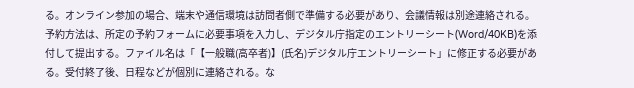る。オンライン参加の場合、端末や通信環境は訪問者側で準備する必要があり、会議情報は別途連絡される。
予約方法は、所定の予約フォームに必要事項を入力し、デジタル庁指定のエントリーシート(Word/40KB)を添付して提出する。ファイル名は「【一般職(高卒者)】(氏名)デジタル庁エントリーシート」に修正する必要がある。受付終了後、日程などが個別に連絡される。な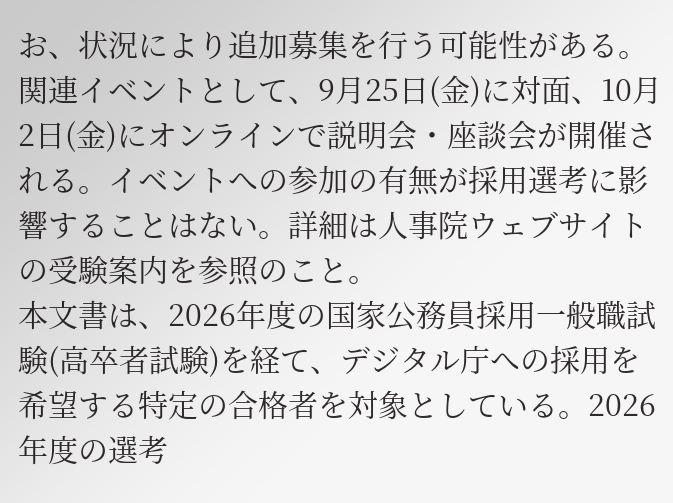お、状況により追加募集を行う可能性がある。
関連イベントとして、9月25日(金)に対面、10月2日(金)にオンラインで説明会・座談会が開催される。イベントへの参加の有無が採用選考に影響することはない。詳細は人事院ウェブサイトの受験案内を参照のこと。
本文書は、2026年度の国家公務員採用一般職試験(高卒者試験)を経て、デジタル庁への採用を希望する特定の合格者を対象としている。2026年度の選考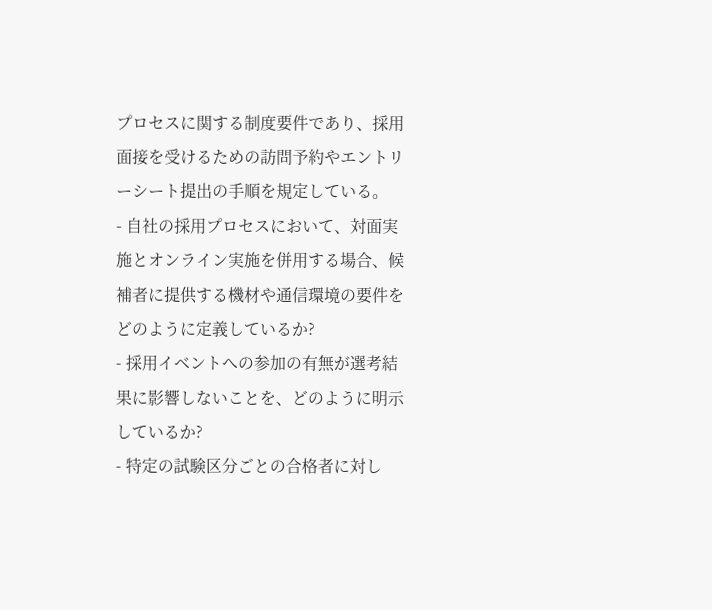プロセスに関する制度要件であり、採用面接を受けるための訪問予約やエントリーシート提出の手順を規定している。
- 自社の採用プロセスにおいて、対面実施とオンライン実施を併用する場合、候補者に提供する機材や通信環境の要件をどのように定義しているか?
- 採用イベントへの参加の有無が選考結果に影響しないことを、どのように明示しているか?
- 特定の試験区分ごとの合格者に対し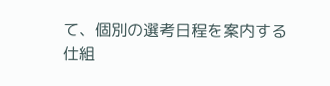て、個別の選考日程を案内する仕組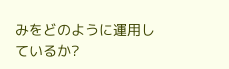みをどのように運用しているか?